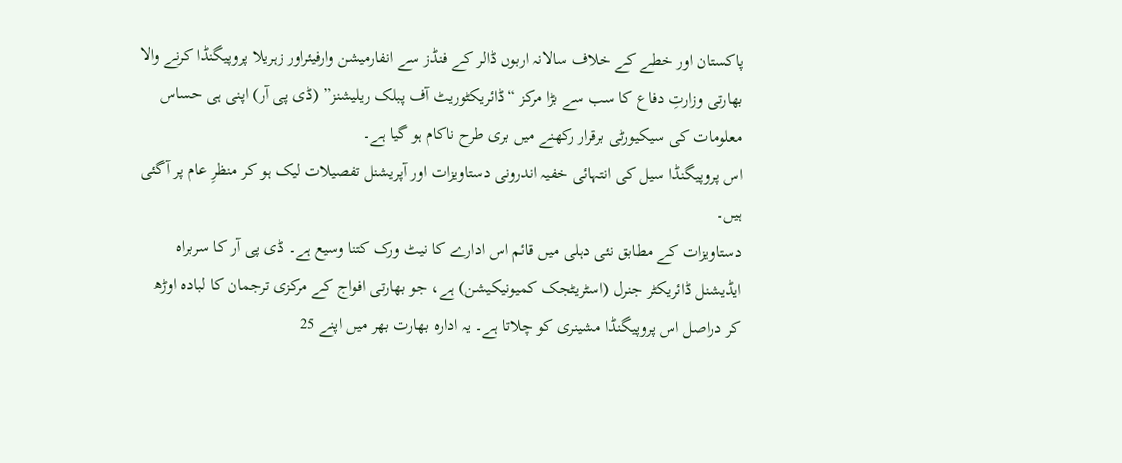پاکستان اور خطے کے خلاف سالانہ اربوں ڈالر کے فنڈز سے انفارمیشن وارفیئراور زہریلا پروپیگنڈا کرنے والا بھارتی وزارتِ دفاع کا سب سے بڑا مرکز “ڈائریکٹوریٹ آف پبلک ریلیشنز” (ڈی پی آر) اپنی ہی حساس معلومات کی سیکیورٹی برقرار رکھنے میں بری طرح ناکام ہو گیا ہے۔
اس پروپیگنڈا سیل کی انتہائی خفیہ اندرونی دستاویزات اور آپریشنل تفصیلات لیک ہو کر منظرِ عام پر آگئی ہیں۔
دستاویزات کے مطابق نئی دہلی میں قائم اس ادارے کا نیٹ ورک کتنا وسیع ہے۔ ڈی پی آر کا سربراہ ایڈیشنل ڈائریکٹر جنرل (اسٹریٹجک کمیونیکیشن) ہے، جو بھارتی افواج کے مرکزی ترجمان کا لبادہ اوڑھ کر دراصل اس پروپیگنڈا مشینری کو چلاتا ہے۔ یہ ادارہ بھارت بھر میں اپنے 25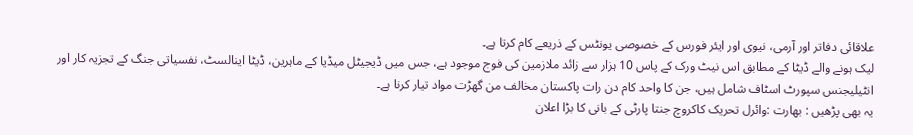علاقائی دفاتر اور آرمی، نیوی اور ایئر فورس کے خصوصی یونٹس کے ذریعے کام کرتا ہے۔
لیک ہونے والے ڈیٹا کے مطابق اس نیٹ ورک کے پاس 10 ہزار سے زائد ملازمین کی فوج موجود ہے، جس میں ڈیجیٹل میڈیا کے ماہرین، ڈیٹا اینالسٹ، نفسیاتی جنگ کے تجزیہ کار اور انٹیلیجنس سپورٹ اسٹاف شامل ہیں، جن کا واحد کام دن رات پاکستان مخالف من گھڑت مواد تیار کرنا ہے۔
یہ بھی پڑھیں : بھارت :وائرل تحریک کاکروچ جنتا پارٹی کے بانی کا بڑا اعلان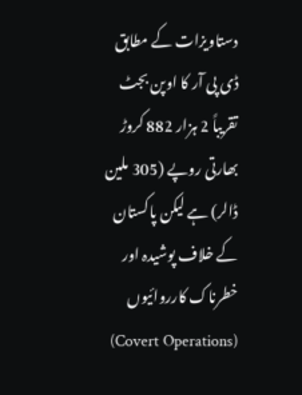دستاویزات کے مطابق ڈی پی آر کا اوپن بجٹ تقریباً 2 ہزار 882 کروڑ بھارتی روپے (305 ملین ڈالر) ہے لیکن پاکستان کے خلاف پوشیدہ اور خطرناک کارروائیوں (Covert Operations)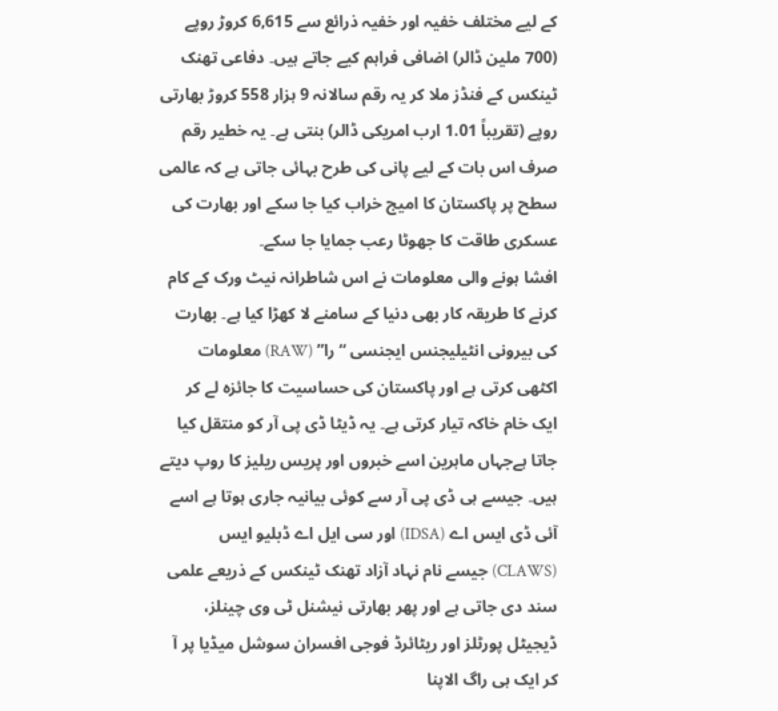کے لیے مختلف خفیہ اور خفیہ ذرائع سے 6,615 کروڑ روپے (700 ملین ڈالر) اضافی فراہم کیے جاتے ہیں۔ دفاعی تھنک ٹینکس کے فنڈز ملا کر یہ رقم سالانہ 9 ہزار 558 کروڑ بھارتی روپے (تقریباً 1.01 ارب امریکی ڈالر) بنتی ہے۔ یہ خطیر رقم صرف اس بات کے لیے پانی کی طرح بہائی جاتی ہے کہ عالمی سطح پر پاکستان کا امیج خراب کیا جا سکے اور بھارت کی عسکری طاقت کا جھوٹا رعب جمایا جا سکے۔
افشا ہونے والی معلومات نے اس شاطرانہ نیٹ ورک کے کام کرنے کا طریقہ کار بھی دنیا کے سامنے لا کھڑا کیا ہے۔ بھارت کی بیرونی انٹیلیجنس ایجنسی “را” (RAW) معلومات اکٹھی کرتی ہے اور پاکستان کی حساسیت کا جائزہ لے کر ایک خام خاکہ تیار کرتی ہے۔ یہ ڈیٹا ڈی پی آر کو منتقل کیا جاتا ہےجہاں ماہرین اسے خبروں اور پریس ریلیز کا روپ دیتے ہیں۔ جیسے ہی ڈی پی آر سے کوئی بیانیہ جاری ہوتا ہے اسے آئی ڈی ایس اے (IDSA) اور سی ایل اے ڈبلیو ایس (CLAWS) جیسے نام نہاد آزاد تھنک ٹینکس کے ذریعے علمی سند دی جاتی ہے اور پھر بھارتی نیشنل ٹی وی چینلز، ڈیجیٹل پورٹلز اور ریٹائرڈ فوجی افسران سوشل میڈیا پر آ کر ایک ہی راگ الاپنا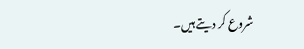شروع کر دیتے ہیں۔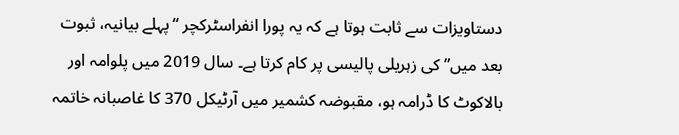دستاویزات سے ثابت ہوتا ہے کہ یہ پورا انفراسٹرکچر “پہلے بیانیہ، ثبوت بعد میں” کی زہریلی پالیسی پر کام کرتا ہے۔ سال 2019 میں پلوامہ اور بالاکوٹ کا ڈرامہ ہو، مقبوضہ کشمیر میں آرٹیکل 370 کا غاصبانہ خاتمہ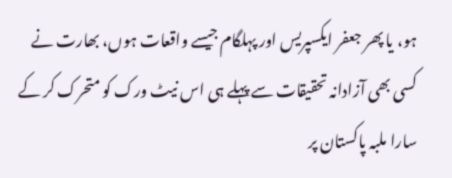ہو، یا پھر جعفر ایکسپریس اور پہلگام جیسے واقعات ہوں، بھارت نے کسی بھی آزادانہ تحقیقات سے پہلے ہی اس نیٹ ورک کو متحرک کر کے سارا ملبہ پاکستان پر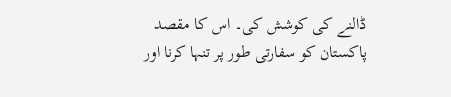ڈالنے کی کوشش کی۔ اس کا مقصد پاکستان کو سفارتی طور پر تنہا کرنا اور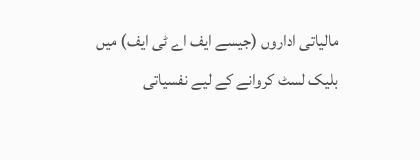مالیاتی اداروں (جیسے ایف اے ٹی ایف) میں بلیک لسٹ کروانے کے لیے نفسیاتی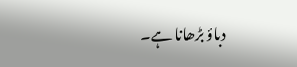دباؤ بڑھانا ہے۔